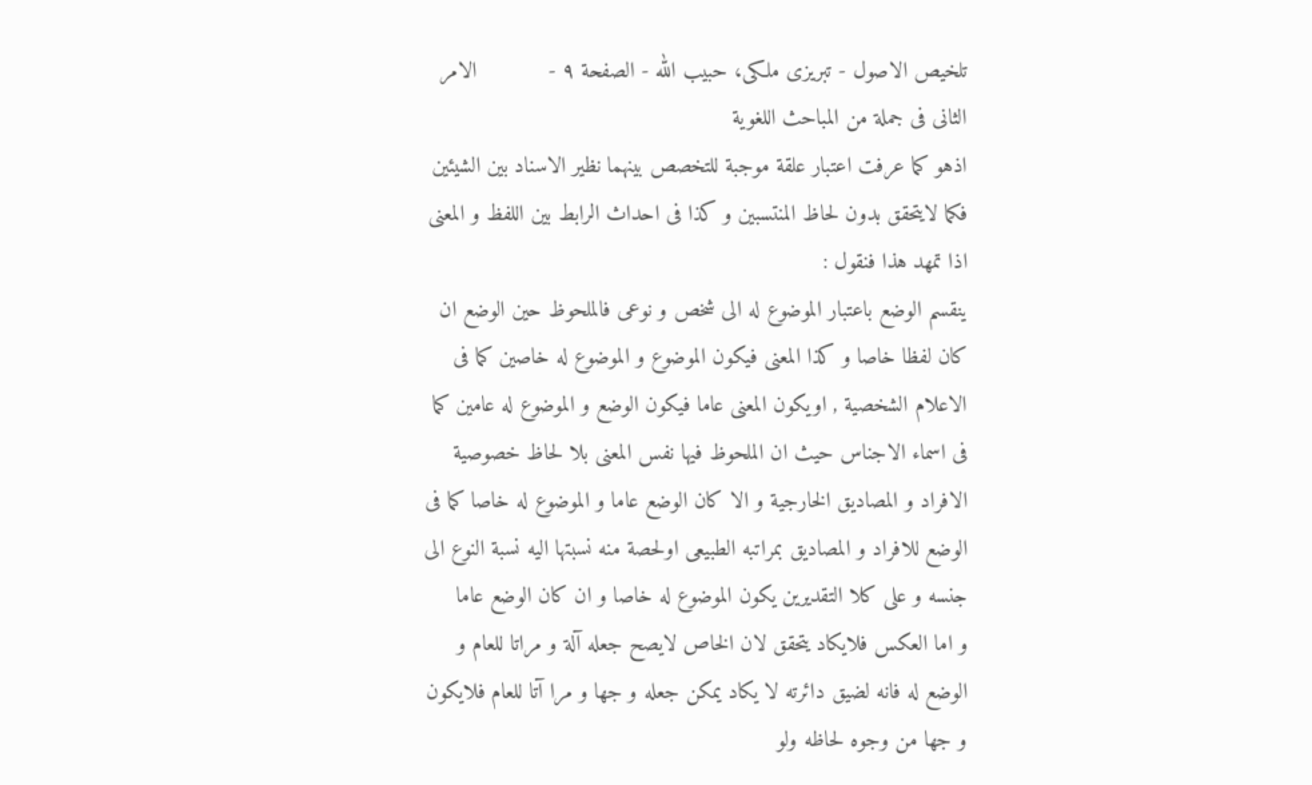تلخيص الاصول - تبریزی ملکی، حبیب الله - الصفحة ٩ -           الامر الثانى فى جملة من المباحث اللغوية
اذهو كما عرفت اعتبار علقة موجبة للتخصص بينهما نظير الاسناد بين الشيئين فكما لايتحقق بدون لحاظ المنتسبين و كذا فى احداث الرابط بين اللفظ و المعنى اذا تمهد هذا فنقول :
ينقسم الوضع باعتبار الموضوع له الى شخص و نوعى فالملحوظ حين الوضع ان كان لفظا خاصا و كذا المعنى فيكون الموضوع و الموضوع له خاصين كما فى الاعلام الشخصية , اويكون المعنى عاما فيكون الوضع و الموضوع له عامين كما فى اسماء الاجناس حيث ان الملحوظ فيها نفس المعنى بلا لحاظ خصوصية الافراد و المصاديق الخارجية و الا كان الوضع عاما و الموضوع له خاصا كما فى الوضع للافراد و المصاديق بمراتبه الطبيعى اولحصة منه نسبتها اليه نسبة النوع الى جنسه و على كلا التقديرين يكون الموضوع له خاصا و ان كان الوضع عاما
و اما العكس فلايكاد يتحقق لان الخاص لايصح جعله آلة و مراتا للعام و الوضع له فانه لضيق دائرته لا يكاد يمكن جعله و جها و مرا آتا للعام فلايكون و جها من وجوه لحاظه ولو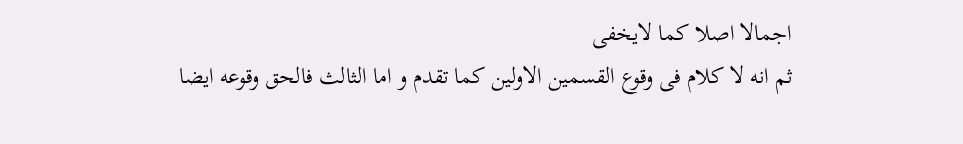اجمالا اصلا كما لايخفى
ثم انه لا كلام فى وقوع القسمين الاولين كما تقدم و اما الثالث فالحق وقوعه ايضا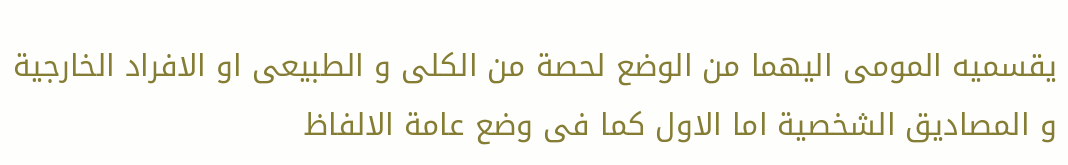يقسميه المومى اليهما من الوضع لحصة من الكلى و الطبيعى او الافراد الخارجية و المصاديق الشخصية اما الاول كما فى وضع عامة الالفاظ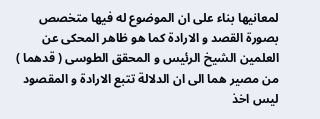لمعانيها بناء على ان الموضوع له فيها متخصص بصورة القصد و الارادة كما هو ظاهر المحكى عن العلمين الشيخ الرئيس و المحقق الطوسى ( قدهما ) من مصير هما الى ان الدلالة تتبع الارادة و المقصود ليس اخذ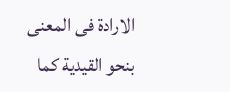الارادة فى المعنى بنحو القيدية كما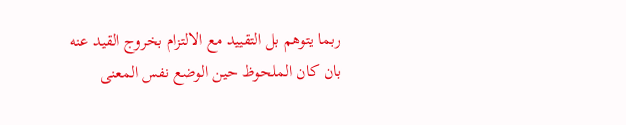ربما يتوهم بل التقييد مع الالتزام بخروج القيد عنه بان كان الملحوظ حين الوضع نفس المعنى